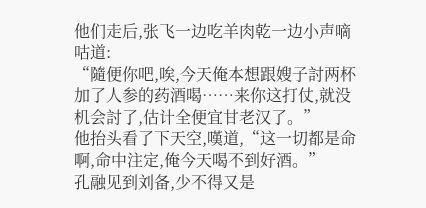他们走后,张飞一边吃羊肉乾一边小声嘀咕道:
“隨便你吧,唉,今天俺本想跟嫂子討两杯加了人参的药酒喝……来你这打仗,就没机会討了,估计全便宜甘老汉了。”
他抬头看了下天空,嘆道,“这一切都是命啊,命中注定,俺今天喝不到好酒。”
孔融见到刘备,少不得又是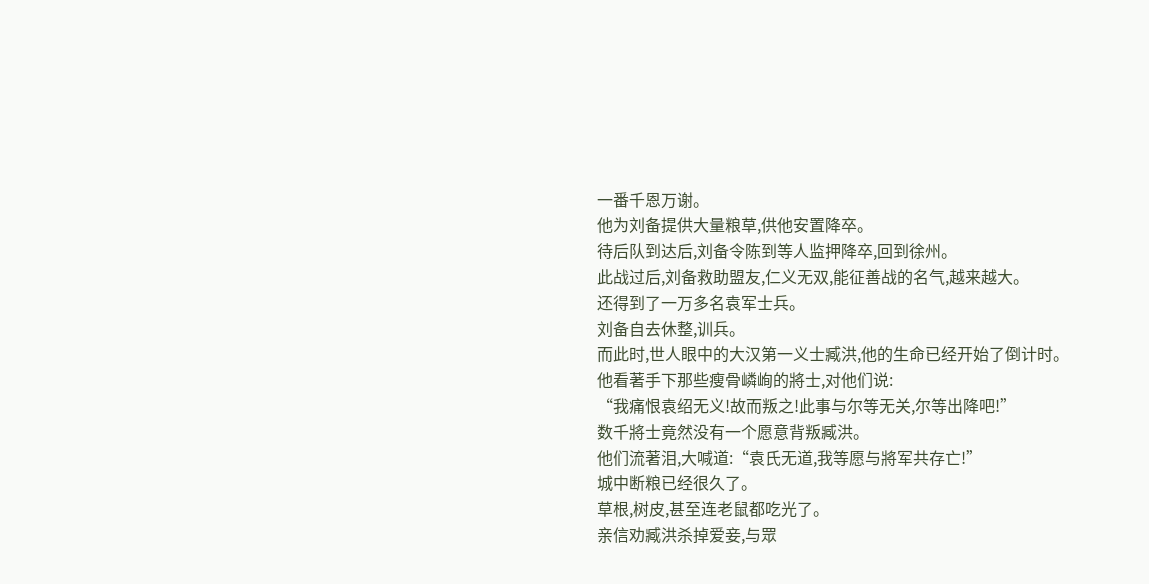一番千恩万谢。
他为刘备提供大量粮草,供他安置降卒。
待后队到达后,刘备令陈到等人监押降卒,回到徐州。
此战过后,刘备救助盟友,仁义无双,能征善战的名气,越来越大。
还得到了一万多名袁军士兵。
刘备自去休整,训兵。
而此时,世人眼中的大汉第一义士臧洪,他的生命已经开始了倒计时。
他看著手下那些瘦骨嶙峋的將士,对他们说:
“我痛恨袁绍无义!故而叛之!此事与尔等无关,尔等出降吧!”
数千將士竟然没有一个愿意背叛臧洪。
他们流著泪,大喊道:“袁氏无道,我等愿与將军共存亡!”
城中断粮已经很久了。
草根,树皮,甚至连老鼠都吃光了。
亲信劝臧洪杀掉爱妾,与眾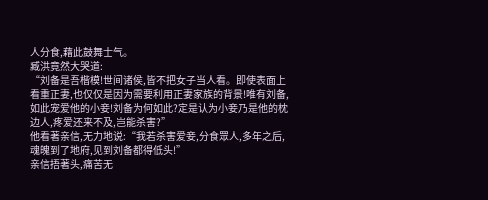人分食,藉此鼓舞士气。
臧洪竟然大哭道:
“刘备是吾楷模!世间诸侯,皆不把女子当人看。即使表面上看重正妻,也仅仅是因为需要利用正妻家族的背景!唯有刘备,如此宠爱他的小妾!刘备为何如此?定是认为小妾乃是他的枕边人,疼爱还来不及,岂能杀害?”
他看著亲信,无力地说:“我若杀害爱妾,分食眾人,多年之后,魂魄到了地府,见到刘备都得低头!”
亲信捂著头,痛苦无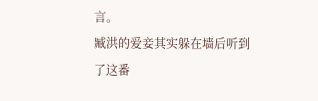言。
臧洪的爱妾其实躲在墙后听到了这番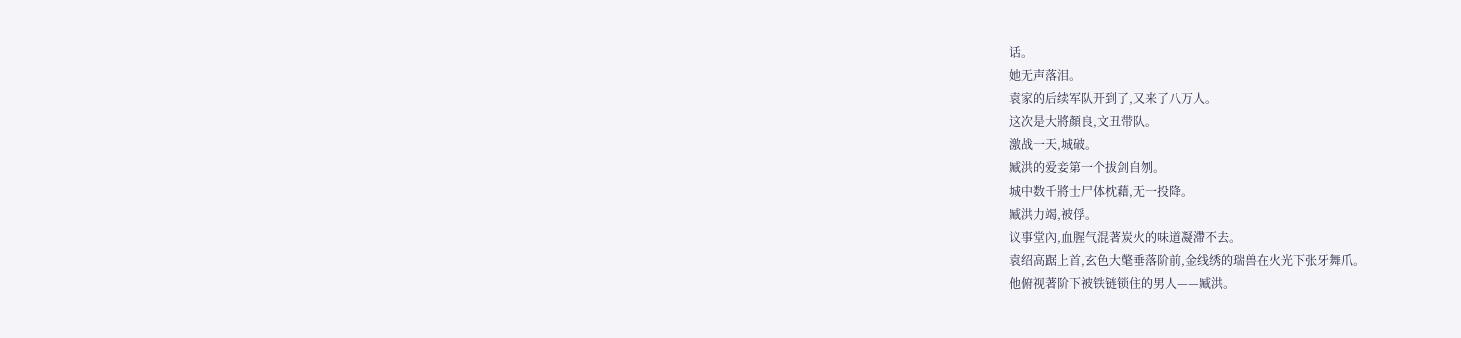话。
她无声落泪。
袁家的后续军队开到了,又来了八万人。
这次是大將顏良,文丑带队。
激战一天,城破。
臧洪的爱妾第一个拔剑自刎。
城中数千將士尸体枕藉,无一投降。
臧洪力竭,被俘。
议事堂內,血腥气混著炭火的味道凝滯不去。
袁绍高踞上首,玄色大氅垂落阶前,金线绣的瑞兽在火光下张牙舞爪。
他俯视著阶下被铁链锁住的男人——臧洪。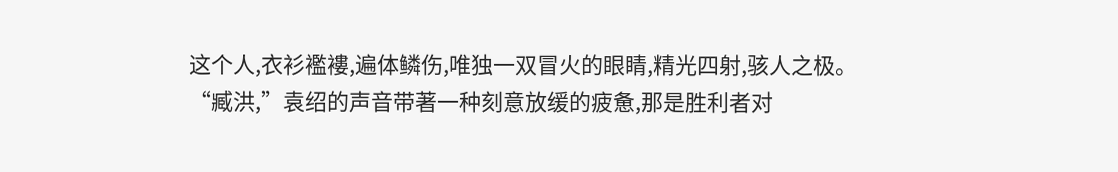这个人,衣衫襤褸,遍体鳞伤,唯独一双冒火的眼睛,精光四射,骇人之极。
“臧洪,”袁绍的声音带著一种刻意放缓的疲惫,那是胜利者对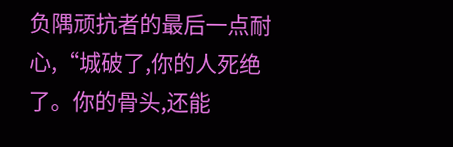负隅顽抗者的最后一点耐心,“城破了,你的人死绝了。你的骨头,还能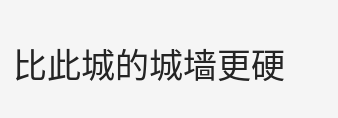比此城的城墙更硬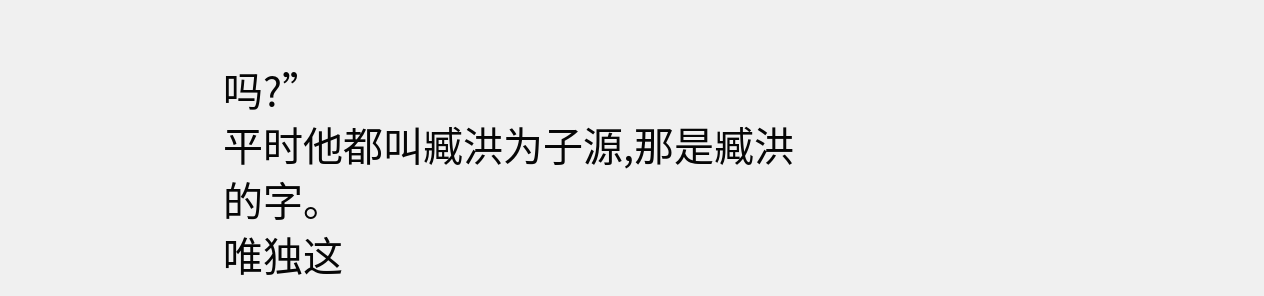吗?”
平时他都叫臧洪为子源,那是臧洪的字。
唯独这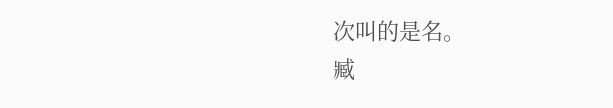次叫的是名。
臧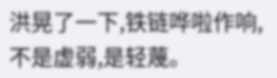洪晃了一下,铁链哗啦作响,不是虚弱,是轻蔑。